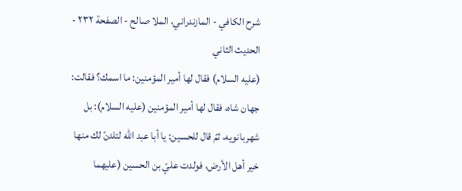شرح الكافي - المازندراني، الملا صالح - الصفحة ٢٣٢ - الحديث الثاني
(عليه السلام) فقال لها أمير المؤمنين: ما اسمك؟ فقالت: جهان شاه، فقال لها أمير المؤمنين (عليه السلام): بل شهربانويه، ثمّ قال للحسين: يا أبا عبد اللّه لتلدنّ لك منها خير أهل الأرض، فولدت عليّ بن الحسين (عليهما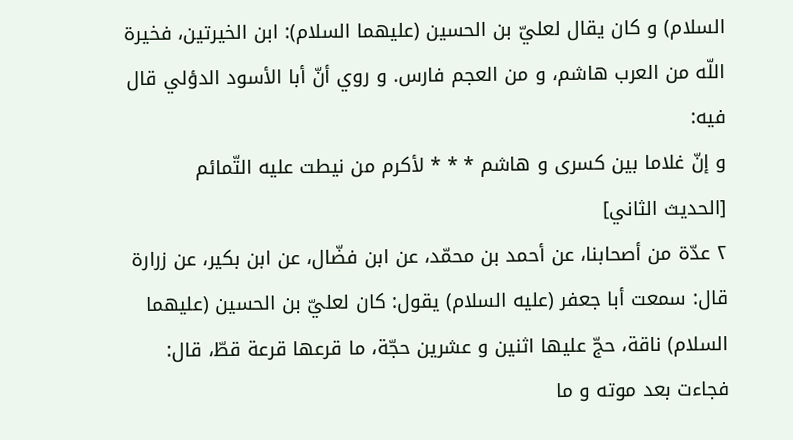السلام) و كان يقال لعليّ بن الحسين (عليهما السلام): ابن الخيرتين، فخيرة اللّه من العرب هاشم، و من العجم فارس. و روي أنّ أبا الأسود الدؤلي قال فيه:
و إنّ غلاما بين كسرى و هاشم * * * لأكرم من نيطت عليه التّمائم
[الحديث الثاني]
٢ عدّة من أصحابنا، عن أحمد بن محمّد، عن ابن فضّال، عن ابن بكير، عن زرارة قال: سمعت أبا جعفر (عليه السلام) يقول: كان لعليّ بن الحسين (عليهما السلام) ناقة، حجّ عليها اثنين و عشرين حجّة، ما قرعها قرعة قطّ، قال: فجاءت بعد موته و ما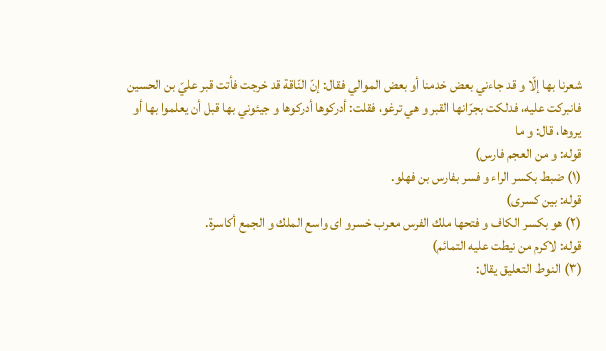شعرنا بها إلّا و قد جاءني بعض خدمنا أو بعض الموالي فقال: إنّ النّاقة قد خرجت فأتت قبر عليّ بن الحسين فانبركت عليه، فدلكت بجرّانها القبر و هي ترغو، فقلت: أدركوها أدركوها و جيئوني بها قبل أن يعلموا بها أو يروها، قال: و ما
قوله: و من العجم فارس)
(١) ضبط بكسر الراء و فسر بفارس بن فهلو.
قوله: بين كسرى)
(٢) هو بكسر الكاف و فتحها ملك الفرس معرب خسرو اى واسع الملك و الجمع أكاسرة.
قوله: لاكرم من نيطت عليه التمائم)
(٣) النوط التعليق يقال: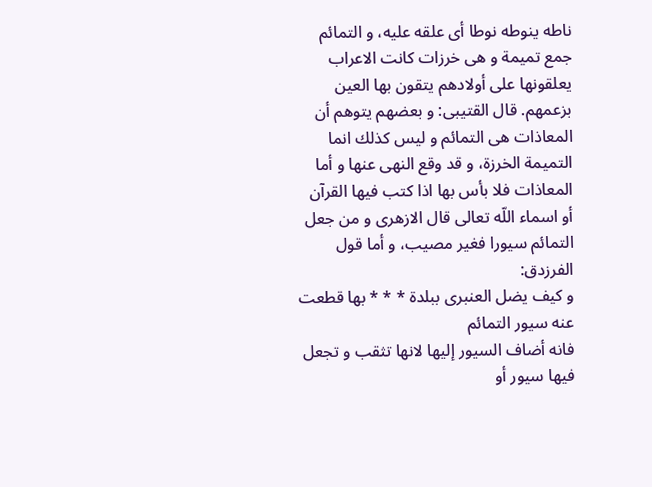ناطه ينوطه نوطا أى علقه عليه، و التمائم جمع تميمة و هى خرزات كانت الاعراب يعلقونها على أولادهم يتقون بها العين بزعمهم. قال القتيبى: و بعضهم يتوهم أن المعاذات هى التمائم و ليس كذلك انما التميمة الخرزة، و قد وقع النهى عنها و أما المعاذات فلا بأس بها اذا كتب فيها القرآن أو اسماء اللّه تعالى قال الازهرى و من جعل التمائم سيورا فغير مصيب، و أما قول الفرزدق:
و كيف يضل العنبرى ببلدة * * * بها قطعت عنه سيور التمائم
فانه أضاف السيور إليها لانها تثقب و تجعل فيها سيور أو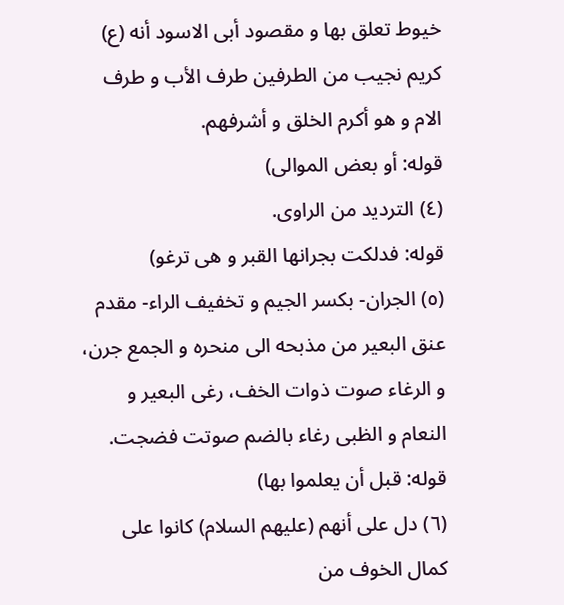خيوط تعلق بها و مقصود أبى الاسود أنه (ع) كريم نجيب من الطرفين طرف الأب و طرف الام و هو أكرم الخلق و أشرفهم.
قوله: أو بعض الموالى)
(٤) الترديد من الراوى.
قوله: فدلكت بجرانها القبر و هى ترغو)
(٥) الجران- بكسر الجيم و تخفيف الراء- مقدم عنق البعير من مذبحه الى منحره و الجمع جرن، و الرغاء صوت ذوات الخف، رغى البعير و النعام و الظبى رغاء بالضم صوتت فضجت.
قوله: قبل أن يعلموا بها)
(٦) دل على أنهم (عليهم السلام) كانوا على كمال الخوف من